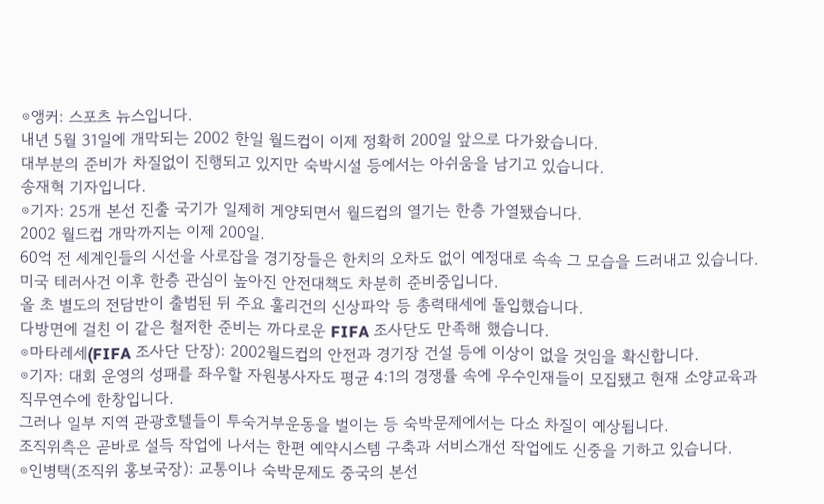⊙앵커: 스포츠 뉴스입니다.
내년 5월 31일에 개막되는 2002 한일 월드컵이 이제 정확히 200일 앞으로 다가왔습니다.
대부분의 준비가 차질없이 진행되고 있지만 숙박시설 등에서는 아쉬움을 남기고 있습니다.
송재혁 기자입니다.
⊙기자: 25개 본선 진출 국기가 일제히 게양되면서 월드컵의 열기는 한층 가열됐습니다.
2002 월드컵 개막까지는 이제 200일.
60억 전 세계인들의 시선을 사로잡을 경기장들은 한치의 오차도 없이 예정대로 속속 그 모습을 드러내고 있습니다.
미국 테러사건 이후 한층 관심이 높아진 안전대책도 차분히 준비중입니다.
올 초 별도의 전담반이 출범된 뒤 주요 훌리건의 신상파악 등 총력태세에 돌입했습니다.
다방면에 걸친 이 같은 철저한 준비는 까다로운 FIFA 조사단도 만족해 했습니다.
⊙마타레세(FIFA 조사단 단장): 2002월드컵의 안전과 경기장 건설 등에 이상이 없을 것임을 확신합니다.
⊙기자: 대회 운영의 성패를 좌우할 자원봉사자도 평균 4:1의 경쟁률 속에 우수인재들이 모집됐고 현재 소양교육과 직무연수에 한창입니다.
그러나 일부 지역 관광호텔들이 투숙거부운동을 벌이는 등 숙박문제에서는 다소 차질이 예상됩니다.
조직위측은 곧바로 설득 작업에 나서는 한편 예약시스템 구축과 서비스개선 작업에도 신중을 기하고 있습니다.
⊙인병택(조직위 홍보국장): 교통이나 숙박문제도 중국의 본선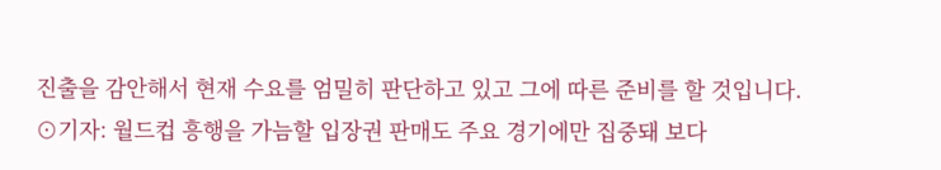진출을 감안해서 현재 수요를 엄밀히 판단하고 있고 그에 따른 준비를 할 것입니다.
⊙기자: 월드컵 흥행을 가늠할 입장권 판매도 주요 경기에만 집중돼 보다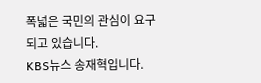폭넓은 국민의 관심이 요구되고 있습니다.
KBS뉴스 송재혁입니다.